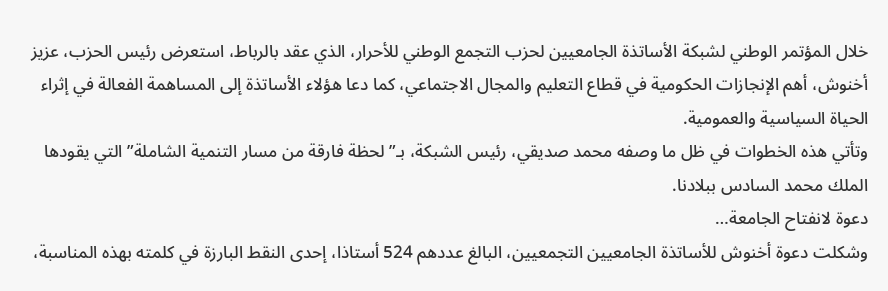خلال المؤتمر الوطني لشبكة الأساتذة الجامعيين لحزب التجمع الوطني للأحرار، الذي عقد بالرباط، استعرض رئيس الحزب، عزيز أخنوش، أهم الإنجازات الحكومية في قطاع التعليم والمجال الاجتماعي، كما دعا هؤلاء الأساتذة إلى المساهمة الفعالة في إثراء الحياة السياسية والعمومية.
وتأتي هذه الخطوات في ظل ما وصفه محمد صديقي، رئيس الشبكة، بـ”لحظة فارقة من مسار التنمية الشاملة” التي يقودها الملك محمد السادس ببلادنا.
دعوة لانفتاح الجامعة…
وشكلت دعوة أخنوش للأساتذة الجامعيين التجمعيين، البالغ عددهم 524 أستاذا، إحدى النقط البارزة في كلمته بهذه المناسبة،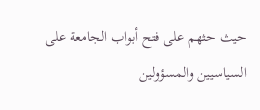حيث حثهم على فتح أبواب الجامعة على السياسيين والمسؤولين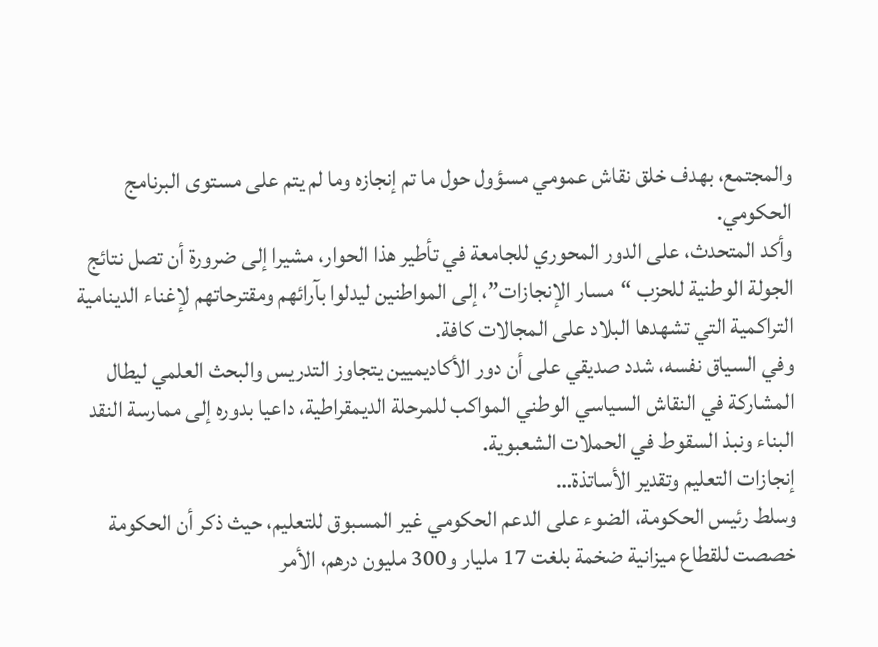والمجتمع، بهدف خلق نقاش عمومي مسؤول حول ما تم إنجازه وما لم يتم على مستوى البرنامج الحكومي.
وأكد المتحدث، على الدور المحوري للجامعة في تأطير هذا الحوار، مشيرا إلى ضرورة أن تصل نتائج الجولة الوطنية للحزب “مسار الإنجازات”، إلى المواطنين ليدلوا بآرائهم ومقترحاتهم لإغناء الدينامية التراكمية التي تشهدها البلاد على المجالات كافة.
وفي السياق نفسه، شدد صديقي على أن دور الأكاديميين يتجاوز التدريس والبحث العلمي ليطال المشاركة في النقاش السياسي الوطني المواكب للمرحلة الديمقراطية، داعيا بدوره إلى ممارسة النقد البناء ونبذ السقوط في الحملات الشعبوية.
إنجازات التعليم وتقدير الأساتذة…
وسلط رئيس الحكومة، الضوء على الدعم الحكومي غير المسبوق للتعليم، حيث ذكر أن الحكومة خصصت للقطاع ميزانية ضخمة بلغت 17 مليار و300 مليون درهم، الأمر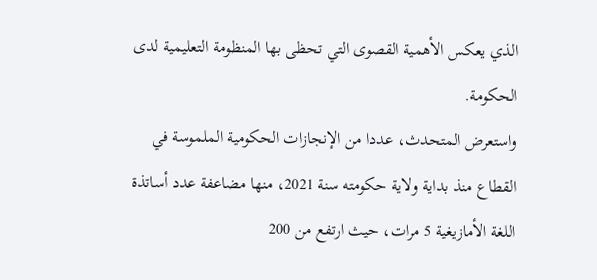الذي يعكس الأهمية القصوى التي تحظى بها المنظومة التعليمية لدى الحكومة.
واستعرض المتحدث، عددا من الإنجازات الحكومية الملموسة في القطاع منذ بداية ولاية حكومته سنة 2021، منها مضاعفة عدد أساتذة اللغة الأمازيغية 5 مرات، حيث ارتفع من 200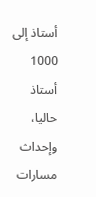أستاذ إلى 1000 أستاذ حاليا، وإحداث مسارات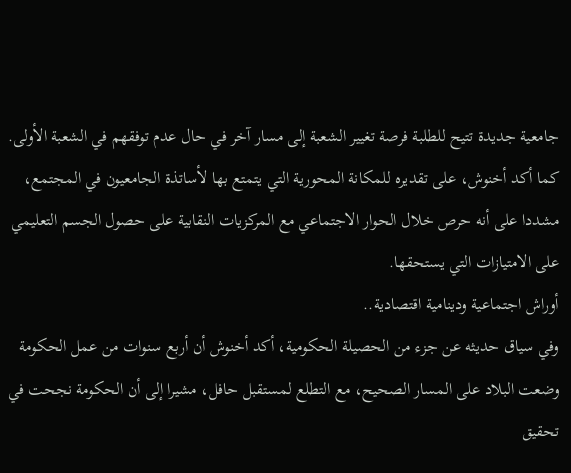جامعية جديدة تتيح للطلبة فرصة تغيير الشعبة إلى مسار آخر في حال عدم توفقهم في الشعبة الأولى.
كما أكد أخنوش، على تقديره للمكانة المحورية التي يتمتع بها لأساتذة الجامعيون في المجتمع، مشددا على أنه حرص خلال الحوار الاجتماعي مع المركزيات النقابية على حصول الجسم التعليمي على الامتيازات التي يستحقها.
أوراش اجتماعية ودينامية اقتصادية..
وفي سياق حديثه عن جزء من الحصيلة الحكومية، أكد أخنوش أن أربع سنوات من عمل الحكومة وضعت البلاد على المسار الصحيح، مع التطلع لمستقبل حافل، مشيرا إلى أن الحكومة نجحت في تحقيق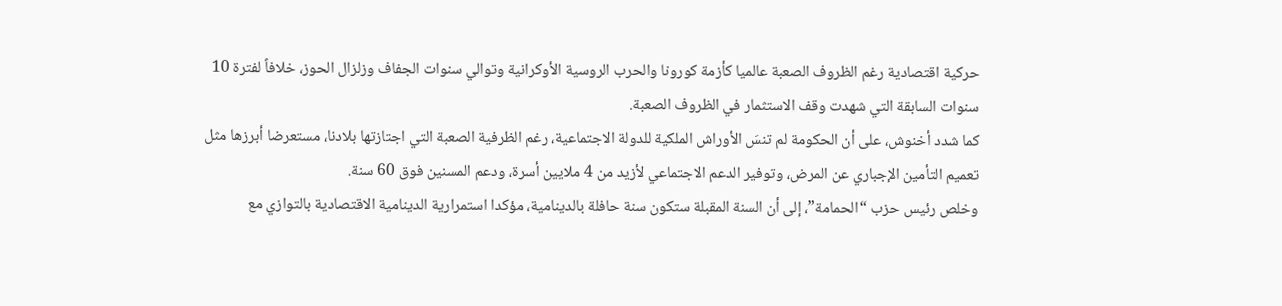حركية اقتصادية رغم الظروف الصعبة عالميا كأزمة كورونا والحرب الروسية الأوكرانية وتوالي سنوات الجفاف وزلزال الحوز، خلافاً لفترة 10 سنوات السابقة التي شهدت وقف الاستثمار في الظروف الصعبة.
كما شدد أخنوش، على أن الحكومة لم تنسَ الأوراش الملكية للدولة الاجتماعية، رغم الظرفية الصعبة التي اجتازتها بلادنا، مستعرضا أبرزها مثل تعميم التأمين الإجباري عن المرض، وتوفير الدعم الاجتماعي لأزيد من 4 ملايين أسرة، ودعم المسنين فوق 60 سنة.
وخلص رئيس حزب “الحمامة”، إلى أن السنة المقبلة ستكون سنة حافلة بالدينامية، مؤكدا استمرارية الدينامية الاقتصادية بالتوازي مع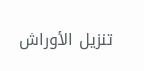تنزيل الأوراش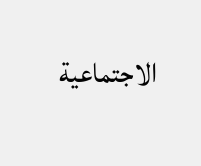الاجتماعية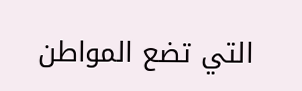التي تضع المواطن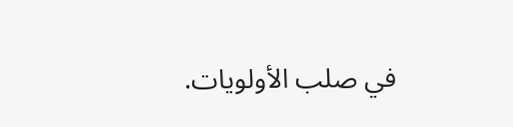في صلب الأولويات.